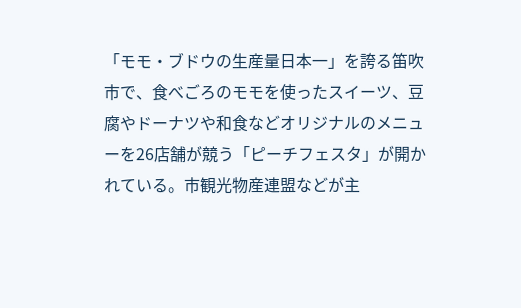「モモ・ブドウの生産量日本一」を誇る笛吹市で、食べごろのモモを使ったスイーツ、豆腐やドーナツや和食などオリジナルのメニューを26店舗が競う「ピーチフェスタ」が開かれている。市観光物産連盟などが主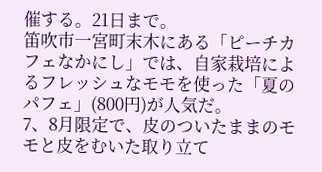催する。21日まで。
笛吹市一宮町末木にある「ピーチカフェなかにし」では、自家栽培によるフレッシュなモモを使った「夏のパフェ」(800円)が人気だ。
7、8月限定で、皮のついたままのモモと皮をむいた取り立て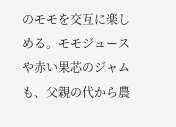のモモを交互に楽しめる。モモジュースや赤い果芯のジャムも、父親の代から農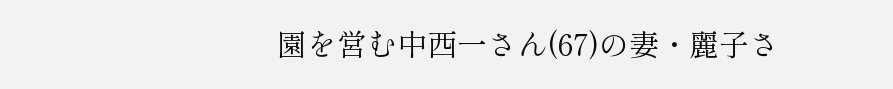園を営む中西一さん(67)の妻・麗子さ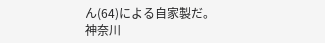ん(64)による自家製だ。
神奈川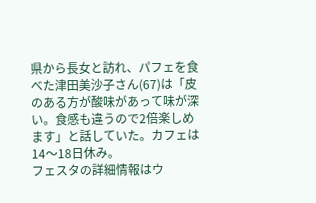県から長女と訪れ、パフェを食べた津田美沙子さん(67)は「皮のある方が酸味があって味が深い。食感も違うので2倍楽しめます」と話していた。カフェは14〜18日休み。
フェスタの詳細情報はウ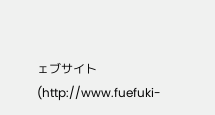ェブサイト(http://www.fuefuki-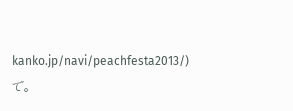kanko.jp/navi/peachfesta2013/)で。